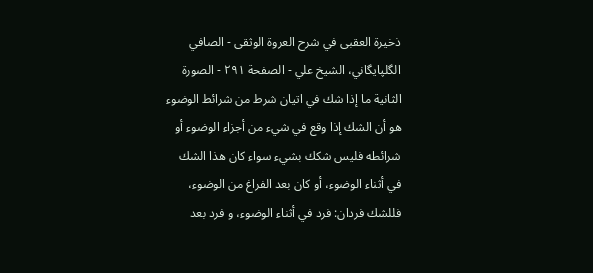ذخيرة العقبى في شرح العروة الوثقى - الصافي الگلپايگاني، الشيخ علي - الصفحة ٢٩١ - الصورة الثانية ما إذا شك في اتيان شرط من شرائط الوضوء
هو أن الشك إذا وقع في شيء من أجزاء الوضوء أو شرائطه فليس شكك بشيء سواء كان هذا الشك في أثناء الوضوء، أو كان بعد الفراغ من الوضوء، فللشك فردان: فرد في أثناء الوضوء، و فرد بعد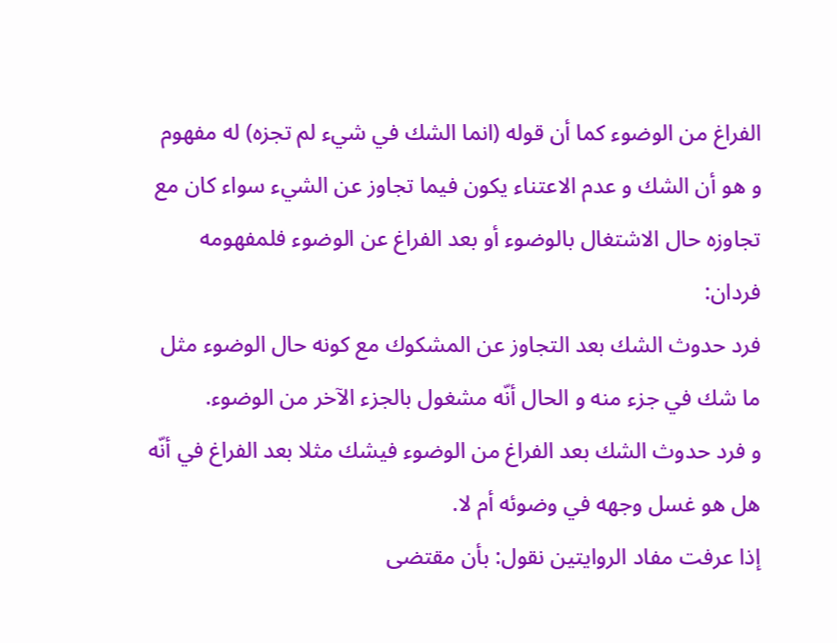الفراغ من الوضوء كما أن قوله (انما الشك في شيء لم تجزه) له مفهوم و هو أن الشك و عدم الاعتناء يكون فيما تجاوز عن الشيء سواء كان مع تجاوزه حال الاشتغال بالوضوء أو بعد الفراغ عن الوضوء فلمفهومه فردان:
فرد حدوث الشك بعد التجاوز عن المشكوك مع كونه حال الوضوء مثل ما شك في جزء منه و الحال أنّه مشغول بالجزء الآخر من الوضوء.
و فرد حدوث الشك بعد الفراغ من الوضوء فيشك مثلا بعد الفراغ في أنّه هل هو غسل وجهه في وضوئه أم لا.
إذا عرفت مفاد الروايتين نقول: بأن مقتضى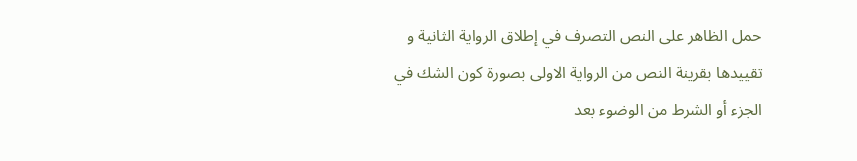حمل الظاهر على النص التصرف في إطلاق الرواية الثانية و تقييدها بقرينة النص من الرواية الاولى بصورة كون الشك في الجزء أو الشرط من الوضوء بعد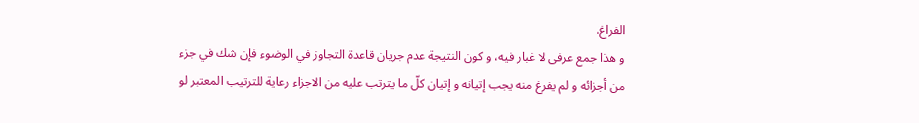الفراغ.
و هذا جمع عرفى لا غبار فيه، و كون النتيجة عدم جريان قاعدة التجاوز في الوضوء فإن شك في جزء من أجزائه و لم يفرغ منه يجب إتيانه و إتيان كلّ ما يترتب عليه من الاجزاء رعاية للترتيب المعتبر لو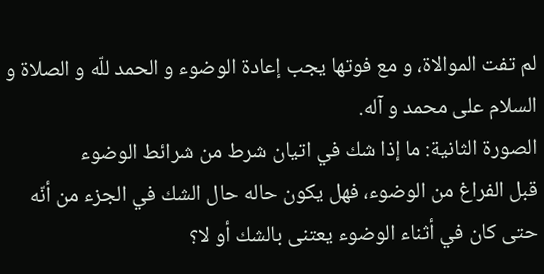لم تفت الموالاة، و مع فوتها يجب إعادة الوضوء و الحمد للّه و الصلاة و السلام على محمد و آله.
الصورة الثانية: ما إذا شك في اتيان شرط من شرائط الوضوء
قبل الفراغ من الوضوء، فهل يكون حاله حال الشك في الجزء من أنّه حتى كان في أثناء الوضوء يعتنى بالشك أو لا؟